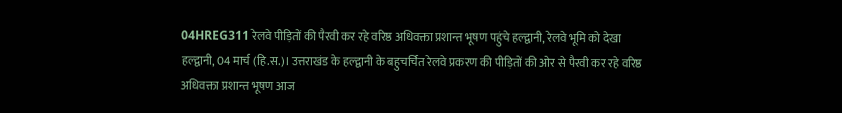04HREG311 रेलवे पीड़ितों की पैरवी कर रहे वरिष्ठ अधिवक्ता प्रशान्त भूषण पहुंचे हल्द्वानी, रेलवे भूमि को देखा
हल्द्वानी, 04 मार्च (हि.स.)। उत्तराखंड के हल्द्वानी के बहुचर्चित रेलवे प्रकरण की पीड़ितों की ओर से पैरवी कर रहे वरिष्ठ अधिवक्ता प्रशान्त भूषण आज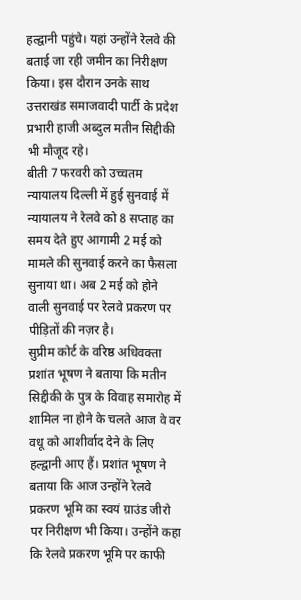हल्द्वानी पहुंचे। यहां उन्होंने रेलवे की बताई जा रही जमीन का निरीक्षण किया। इस दौरान उनके साथ उत्तराखंड समाजवादी पार्टी के प्रदेश प्रभारी हाजी अब्दुल मतीन सिद्दीकी भी मौजूद रहे।
बीती 7 फरवरी को उच्चतम न्यायालय दिल्ली में हुई सुनवाई में न्यायालय ने रेलवे को 8 सप्ताह का समय देते हुए आगामी 2 मई को मामले की सुनवाई करने का फैसला सुनाया था। अब 2 मई को होने वाली सुनवाई पर रेलवे प्रकरण पर पीड़ितों की नज़र है।
सुप्रीम कोर्ट के वरिष्ठ अधिवक्ता प्रशांत भूषण ने बताया कि मतीन सिद्दीकी के पुत्र के विवाह समारोह में शामिल ना होने के चलते आज वे वर वधू को आशीर्वाद देने के लिए हल्द्वानी आए हैं। प्रशांत भूषण ने बताया कि आज उन्होंने रेलवे प्रकरण भूमि का स्वयं ग्राउंड जीरो पर निरीक्षण भी किया। उन्होंने कहा कि रेलवे प्रकरण भूमि पर काफी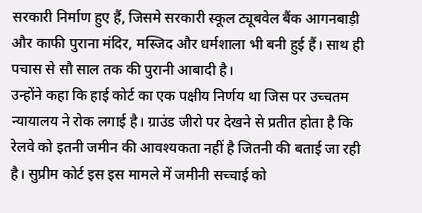सरकारी निर्माण हुए हैं, जिसमे सरकारी स्कूल ट्यूबवेल बैंक आगनबाड़ी और काफी पुराना मंदिर, मस्जिद और धर्मशाला भी बनी हुई हैं। साथ ही पचास से सौ साल तक की पुरानी आबादी है।
उन्होंने कहा कि हाई कोर्ट का एक पक्षीय निर्णय था जिस पर उच्चतम न्यायालय ने रोक लगाई है। ग्राउंड जीरो पर देखने से प्रतीत होता है कि रेलवे को इतनी जमीन की आवश्यकता नहीं है जितनी की बताई जा रही है। सुप्रीम कोर्ट इस इस मामले में जमीनी सच्चाई को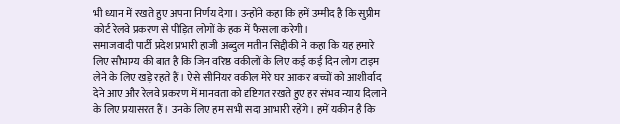भी ध्यान में रखते हुए अपना निर्णय देगा। उन्होंने कहा कि हमें उम्मीद है कि सुप्रीम कोर्ट रेलवे प्रकरण से पीड़ित लोगों के हक में फैसला करेगी।
समाजवादी पार्टी प्रदेश प्रभारी हाजी अब्दुल मतीन सिद्दीकी ने कहा कि यह हमारे लिए सौभाग्य की बात है कि जिन वरिष्ठ वकीलों के लिए कई कई दिन लोग टाइम लेने के लिए खड़े रहते हैं। ऐसे सीनियर वकील मेरे घर आकर बच्चों को आशीर्वाद देने आए और रेलवे प्रकरण में मानवता को दृष्टिगत रखते हुए हर संभव न्याय दिलाने के लिए प्रयासरत हैं। उनके लिए हम सभी सदा आभारी रहेंगे। हमें यकीन है कि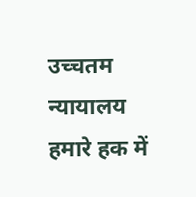उच्चतम न्यायालय हमारे हक में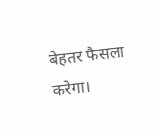बेहतर फैसला करेगा।